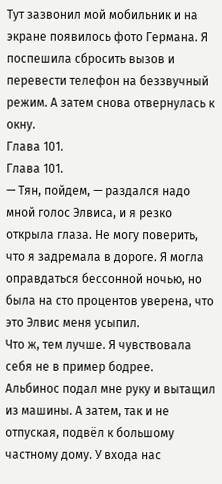Тут зазвонил мой мобильник и на экране появилось фото Германа. Я поспешила сбросить вызов и перевести телефон на беззвучный режим. А затем снова отвернулась к окну.
Глава 101.
Глава 101.
— Тян, пойдем, — раздался надо мной голос Элвиса, и я резко открыла глаза. Не могу поверить, что я задремала в дороге. Я могла оправдаться бессонной ночью, но была на сто процентов уверена, что это Элвис меня усыпил.
Что ж, тем лучше. Я чувствовала себя не в пример бодрее.
Альбинос подал мне руку и вытащил из машины. А затем, так и не отпуская, подвёл к большому частному дому. У входа нас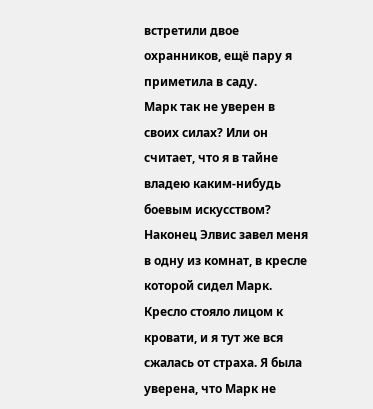встретили двое охранников, ещё пару я приметила в саду.
Марк так не уверен в своих силах? Или он считает, что я в тайне владею каким-нибудь боевым искусством?
Наконец Элвис завел меня в одну из комнат, в кресле которой сидел Марк. Кресло стояло лицом к кровати, и я тут же вся сжалась от страха. Я была уверена, что Марк не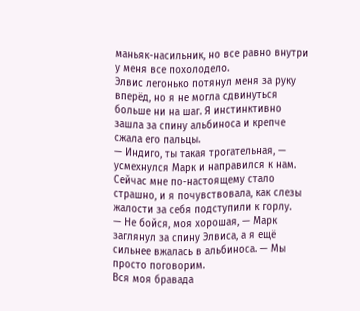маньяк-насильник, но все равно внутри у меня все похолодело.
Элвис легонько потянул меня за руку вперёд, но я не могла сдвинуться больше ни на шаг. Я инстинктивно зашла за спину альбиноса и крепче сжала его пальцы.
— Индиго, ты такая трогательная, — усмехнулся Марк и направился к нам.
Сейчас мне по-настоящему стало страшно, и я почувствовала, как слезы жалости за себя подступили к горлу.
— Не бойся, моя хорошая, — Марк заглянул за спину Элвиса, а я ещё сильнее вжалась в альбиноса. — Мы просто поговорим.
Вся моя бравада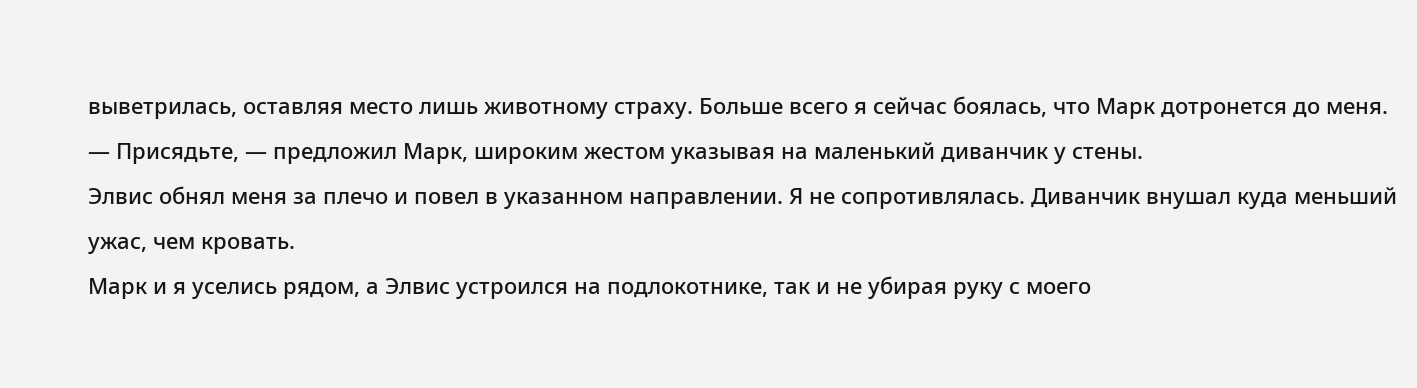выветрилась, оставляя место лишь животному страху. Больше всего я сейчас боялась, что Марк дотронется до меня.
— Присядьте, — предложил Марк, широким жестом указывая на маленький диванчик у стены.
Элвис обнял меня за плечо и повел в указанном направлении. Я не сопротивлялась. Диванчик внушал куда меньший ужас, чем кровать.
Марк и я уселись рядом, а Элвис устроился на подлокотнике, так и не убирая руку с моего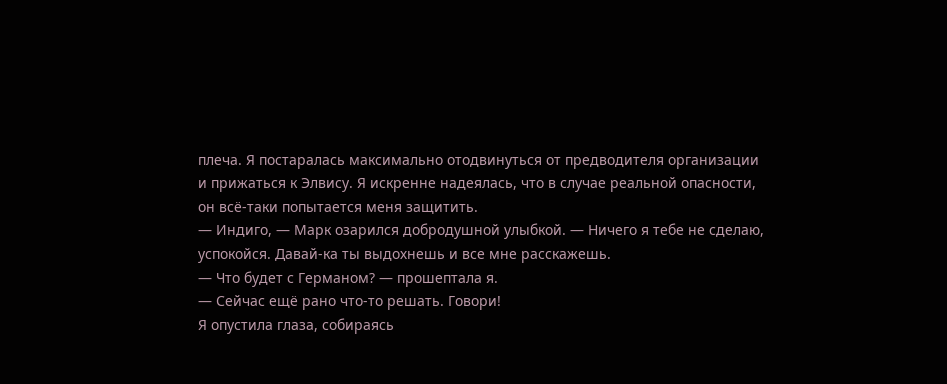плеча. Я постаралась максимально отодвинуться от предводителя организации и прижаться к Элвису. Я искренне надеялась, что в случае реальной опасности, он всё-таки попытается меня защитить.
— Индиго, — Марк озарился добродушной улыбкой. — Ничего я тебе не сделаю, успокойся. Давай-ка ты выдохнешь и все мне расскажешь.
— Что будет с Германом? — прошептала я.
— Сейчас ещё рано что-то решать. Говори!
Я опустила глаза, собираясь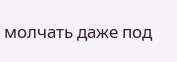молчать даже под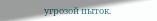угрозой пыток.